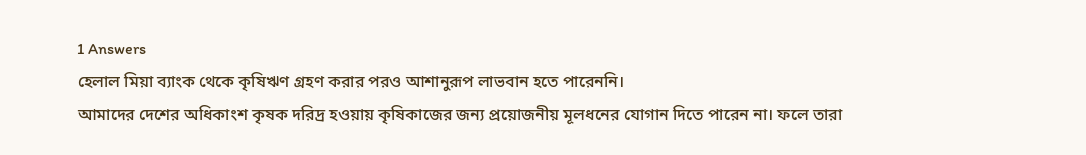1 Answers
হেলাল মিয়া ব্যাংক থেকে কৃষিঋণ গ্রহণ করার পরও আশানুরূপ লাভবান হতে পারেননি।
আমাদের দেশের অধিকাংশ কৃষক দরিদ্র হওয়ায় কৃষিকাজের জন্য প্রয়োজনীয় মূলধনের যোগান দিতে পারেন না। ফলে তারা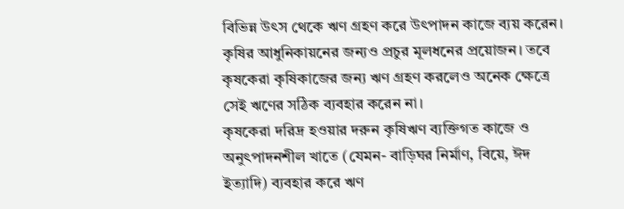বিভিন্ন উৎস থেকে ঋণ গ্রহণ করে উৎপাদন কাজে ব্যয় করেন। কৃষির আধুনিকায়নের জন্যও প্রচুর মূলধনের প্রয়োজন। তবে কৃষকেরা কৃষিকাজের জন্য ঋণ গ্রহণ করলেও অনেক ক্ষেত্রে সেই ঋণের সঠিক ব্যবহার করেন না।
কৃষকেরা দরিদ্র হওয়ার দরুন কৃষিঋণ ব্যক্তিগত কাজে ও অনুৎপাদনশীল খাতে (যেমন- বাড়িঘর নির্মাণ, বিয়ে, ঈদ ইত্যাদি) ব্যবহার করে ঋণ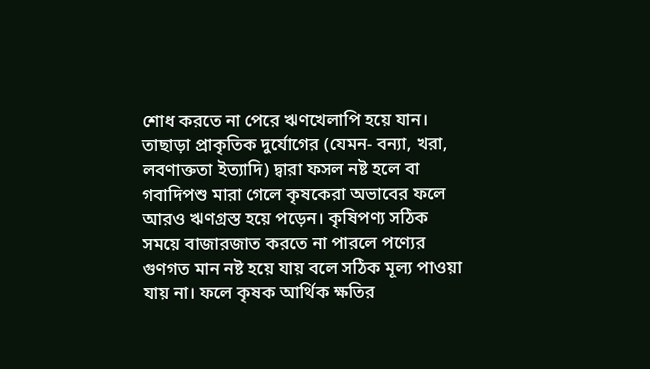শোধ করতে না পেরে ঋণখেলাপি হয়ে যান। তাছাড়া প্রাকৃতিক দুর্যোগের (যেমন- বন্যা, খরা, লবণাক্ততা ইত্যাদি) দ্বারা ফসল নষ্ট হলে বা গবাদিপশু মারা গেলে কৃষকেরা অভাবের ফলে আরও ঋণগ্রস্ত হয়ে পড়েন। কৃষিপণ্য সঠিক সময়ে বাজারজাত করতে না পারলে পণ্যের গুণগত মান নষ্ট হয়ে যায় বলে সঠিক মূল্য পাওয়া যায় না। ফলে কৃষক আর্থিক ক্ষতির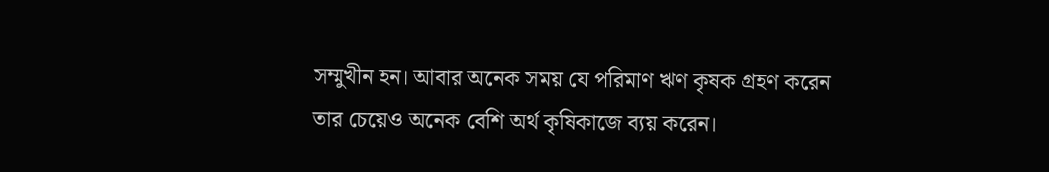সম্মুখীন হন। আবার অনেক সময় যে পরিমাণ ঋণ কৃষক গ্রহণ করেন তার চেয়েও অনেক বেশি অর্থ কৃষিকাজে ব্যয় করেন।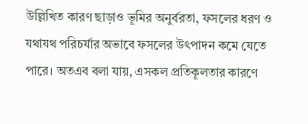উল্লিখিত কারণ ছাড়াও ভূমির অনুর্বরতা, ফসলের ধরণ ও যথাযথ পরিচর্যার অভাবে ফসলের উৎপাদন কমে যেতে পারে। অতএব বলা যায়, এসকল প্রতিকূলতার কারণে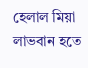হেলাল মিয়া লাভবান হতে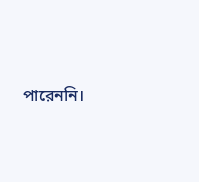পারেননি।